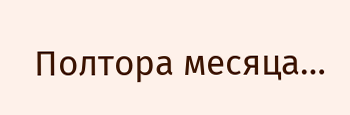Полтора месяца…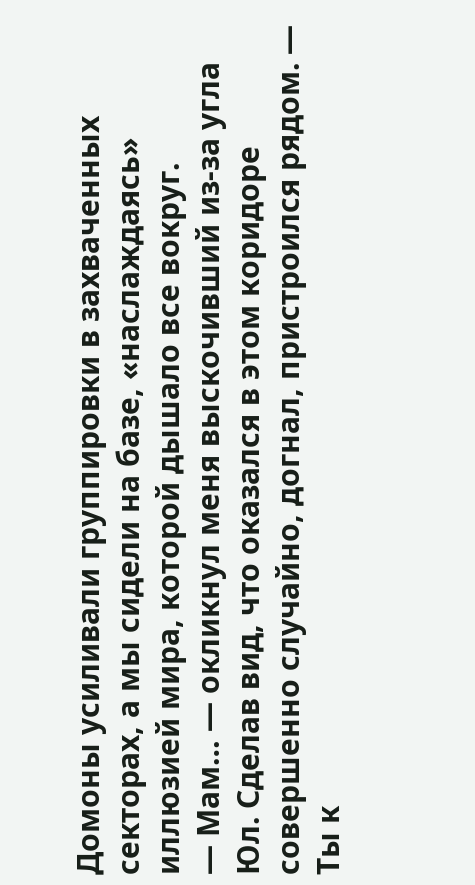Домоны усиливали группировки в захваченных секторах, а мы сидели на базе, «наслаждаясь» иллюзией мира, которой дышало все вокруг.
— Мам… — окликнул меня выскочивший из-за угла Юл. Сделав вид, что оказался в этом коридоре совершенно случайно, догнал, пристроился рядом. — Ты к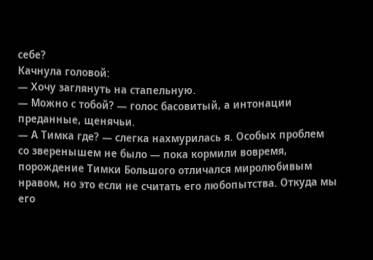себе?
Качнула головой:
— Хочу заглянуть на стапельную.
— Можно с тобой? — голос басовитый, а интонации преданные, щенячьи.
— А Тимка где? — слегка нахмурилась я. Особых проблем со зверенышем не было — пока кормили вовремя, порождение Тимки Большого отличался миролюбивым нравом, но это если не считать его любопытства. Откуда мы его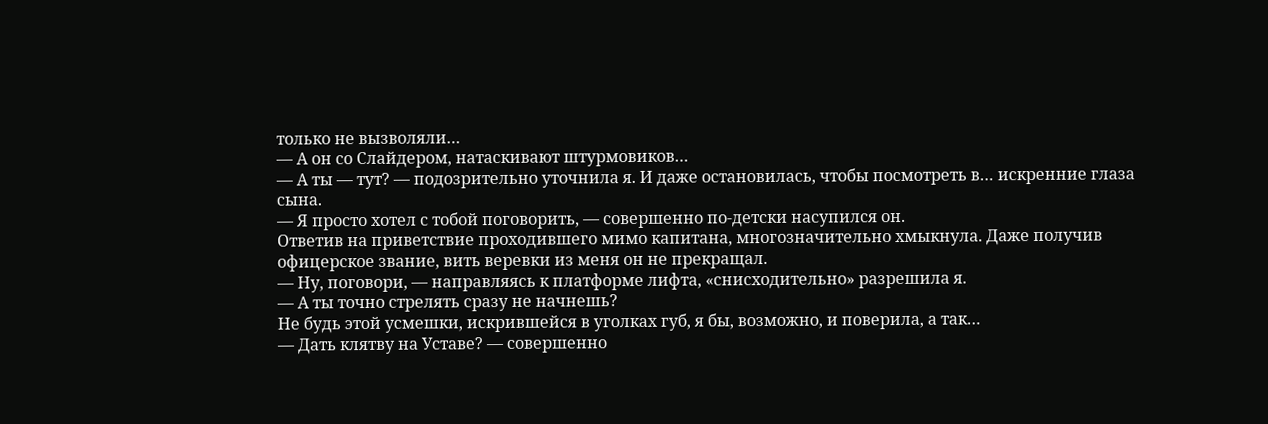только не вызволяли…
— А он со Слайдером, натаскивают штурмовиков…
— А ты — тут? — подозрительно уточнила я. И даже остановилась, чтобы посмотреть в… искренние глаза сына.
— Я просто хотел с тобой поговорить, — совершенно по-детски насупился он.
Ответив на приветствие проходившего мимо капитана, многозначительно хмыкнула. Даже получив офицерское звание, вить веревки из меня он не прекращал.
— Ну, поговори, — направляясь к платформе лифта, «снисходительно» разрешила я.
— А ты точно стрелять сразу не начнешь?
Не будь этой усмешки, искрившейся в уголках губ, я бы, возможно, и поверила, а так…
— Дать клятву на Уставе? — совершенно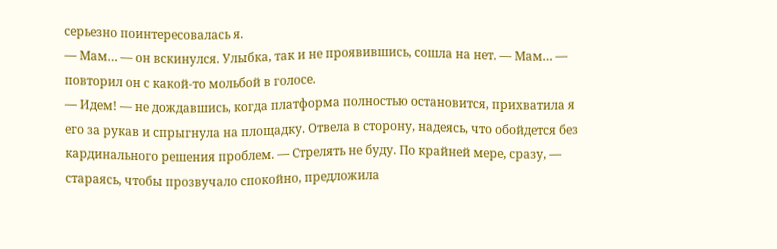серьезно поинтересовалась я.
— Мам… — он вскинулся. Улыбка, так и не проявившись, сошла на нет. — Мам… — повторил он с какой-то мольбой в голосе.
— Идем! — не дождавшись, когда платформа полностью остановится, прихватила я его за рукав и спрыгнула на площадку. Отвела в сторону, надеясь, что обойдется без кардинального решения проблем. — Стрелять не буду. По крайней мере, сразу, — стараясь, чтобы прозвучало спокойно, предложила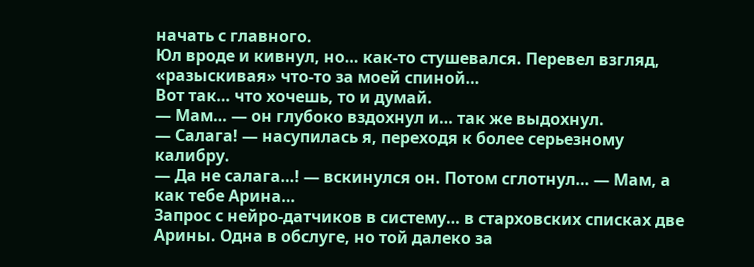начать с главного.
Юл вроде и кивнул, но… как-то стушевался. Перевел взгляд, «разыскивая» что-то за моей спиной…
Вот так… что хочешь, то и думай.
— Мам… — он глубоко вздохнул и… так же выдохнул.
— Салага! — насупилась я, переходя к более серьезному калибру.
— Да не салага…! — вскинулся он. Потом сглотнул… — Мам, а как тебе Арина…
Запрос с нейро-датчиков в систему… в старховских списках две Арины. Одна в обслуге, но той далеко за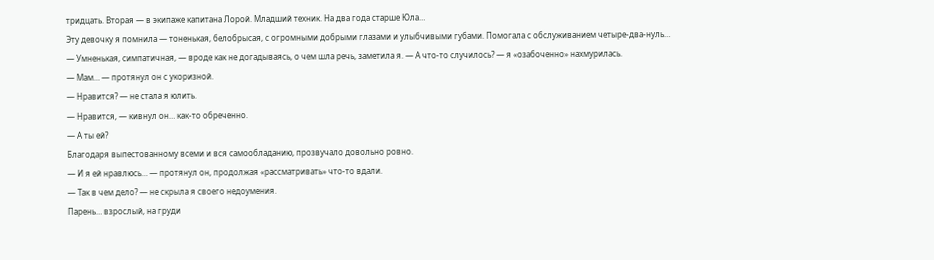тридцать. Вторая — в экипаже капитана Лорой. Младший техник. На два года старше Юла…
Эту девочку я помнила — тоненькая, белобрысая, с огромными добрыми глазами и улыбчивыми губами. Помогала с обслуживанием четыре-два-нуль…
— Умненькая, симпатичная, — вроде как не догадываясь, о чем шла речь, заметила я. — А что-то случилось? — я «озабоченно» нахмурилась.
— Мам… — протянул он с укоризной.
— Нравится? — не стала я юлить.
— Нравится, — кивнул он… как-то обреченно.
— А ты ей?
Благодаря выпестованному всеми и вся самообладанию, прозвучало довольно ровно.
— И я ей нравлюсь… — протянул он, продолжая «рассматривать» что-то вдали.
— Так в чем дело? — не скрыла я своего недоумения.
Парень… взрослый, на груди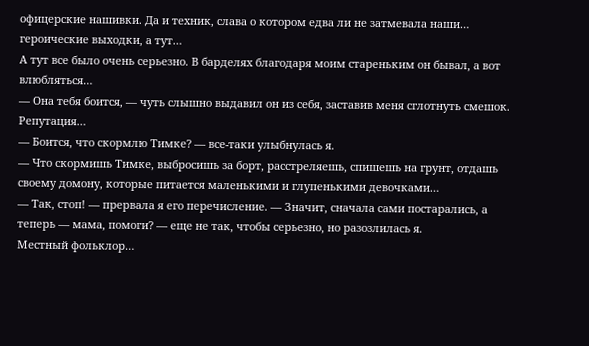офицерские нашивки. Да и техник, слава о котором едва ли не затмевала наши… героические выходки, а тут…
А тут все было очень серьезно. В барделях благодаря моим стареньким он бывал, а вот влюбляться…
— Она тебя боится, — чуть слышно выдавил он из себя, заставив меня сглотнуть смешок.
Репутация…
— Боится, что скормлю Тимке? — все-таки улыбнулась я.
— Что скормишь Тимке, выбросишь за борт, расстреляешь, спишешь на грунт, отдашь своему домону, которые питается маленькими и глупенькими девочками…
— Так, стоп! — прервала я его перечисление. — Значит, сначала сами постарались, а теперь — мама, помоги? — еще не так, чтобы серьезно, но разозлилась я.
Местный фольклор…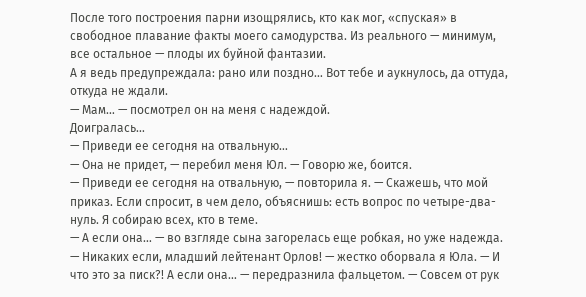После того построения парни изощрялись, кто как мог, «спуская» в свободное плавание факты моего самодурства. Из реального — минимум, все остальное — плоды их буйной фантазии.
А я ведь предупреждала: рано или поздно… Вот тебе и аукнулось, да оттуда, откуда не ждали.
— Мам… — посмотрел он на меня с надеждой.
Доигралась…
— Приведи ее сегодня на отвальную…
— Она не придет, — перебил меня Юл. — Говорю же, боится.
— Приведи ее сегодня на отвальную, — повторила я. — Скажешь, что мой приказ. Если спросит, в чем дело, объяснишь: есть вопрос по четыре-два-нуль. Я собираю всех, кто в теме.
— А если она… — во взгляде сына загорелась еще робкая, но уже надежда.
— Никаких если, младший лейтенант Орлов! — жестко оборвала я Юла. — И что это за писк?! А если она… — передразнила фальцетом. — Совсем от рук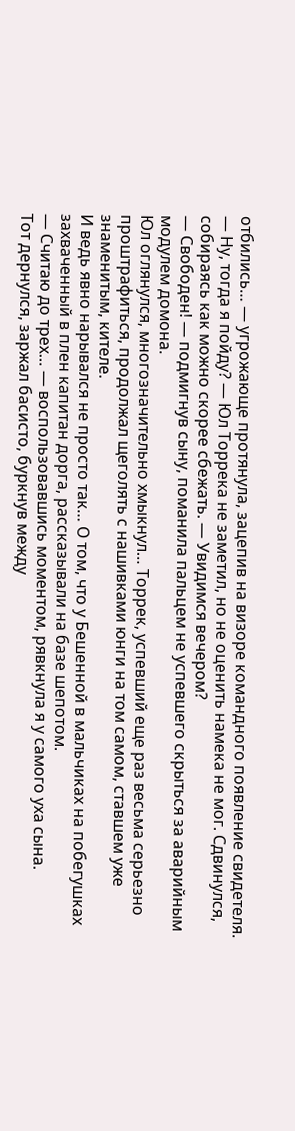отбились… — угрожающе протянула, зацепив на визоре командного появление свидетеля.
— Ну, тогда я пойду? — Юл Торрека не заметил, но не оценить намека не мог. Сдвинулся, собираясь как можно скорее сбежать. — Увидимся вечером?
— Свободен! — подмигнув сыну, поманила пальцем не успевшего скрыться за аварийным модулем домона.
Юл оглянулся, многозначительно хмыкнул… Торрек, успевший еще раз весьма серьезно проштрафиться, продолжал щеголять с нашивками юнги на том самом, ставшем уже знаменитым, кителе.
И ведь явно нарывался не просто так… О том, что у Бешенной в мальчиках на побегушках захваченный в плен капитан дорга, рассказывали на базе шепотом.
— Считаю до трех… — воспользовавшись моментом, рявкнула я у самого уха сына.
Тот дернулся, заржал басисто, буркнув между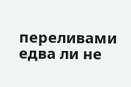переливами едва ли не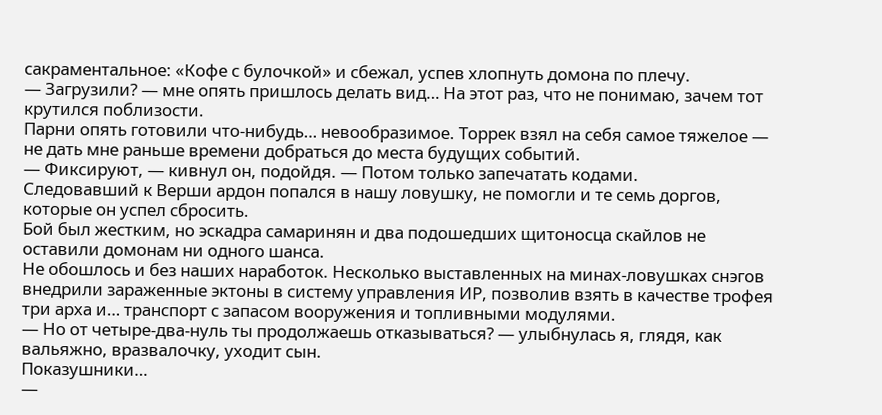сакраментальное: «Кофе с булочкой» и сбежал, успев хлопнуть домона по плечу.
— Загрузили? — мне опять пришлось делать вид… На этот раз, что не понимаю, зачем тот крутился поблизости.
Парни опять готовили что-нибудь… невообразимое. Торрек взял на себя самое тяжелое — не дать мне раньше времени добраться до места будущих событий.
— Фиксируют, — кивнул он, подойдя. — Потом только запечатать кодами.
Следовавший к Верши ардон попался в нашу ловушку, не помогли и те семь доргов, которые он успел сбросить.
Бой был жестким, но эскадра самаринян и два подошедших щитоносца скайлов не оставили домонам ни одного шанса.
Не обошлось и без наших наработок. Несколько выставленных на минах-ловушках снэгов внедрили зараженные эктоны в систему управления ИР, позволив взять в качестве трофея три арха и… транспорт с запасом вооружения и топливными модулями.
— Но от четыре-два-нуль ты продолжаешь отказываться? — улыбнулась я, глядя, как вальяжно, вразвалочку, уходит сын.
Показушники…
—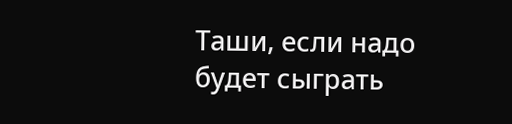Таши, если надо будет сыграть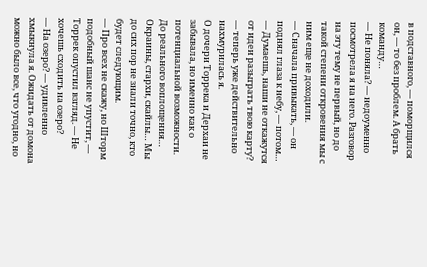в подставного, — поморщился он, — то без проблем. А брать команду…
— Не поняла? — недоуменно посмотрела я на него. Разговор на эту тему не первый, но до такой степени откровения мы с ним еще не доходили.
— Сначала привыкать, — он поднял глаза к небу, — потом…
— Думаешь, наши не откажутся от идеи разыграть твою карту? — теперь уже действительно нахмурилась я.
О дочери Торрека и Дерхаи не забывала, но именно как о потенциальной возможности. До реального воплощения…
Окраины, стархи, скайлы… Мы до сих пор не знали точно, кто будет следующим.
— Про всех не скажу, но Шторм подобный шанс не упустит, — Торрек опустил взгляд. — Не хочешь сходить на озеро?
— На озеро? — удивленно хмыкнула я. Ожидать от домона можно было все, что угодно, но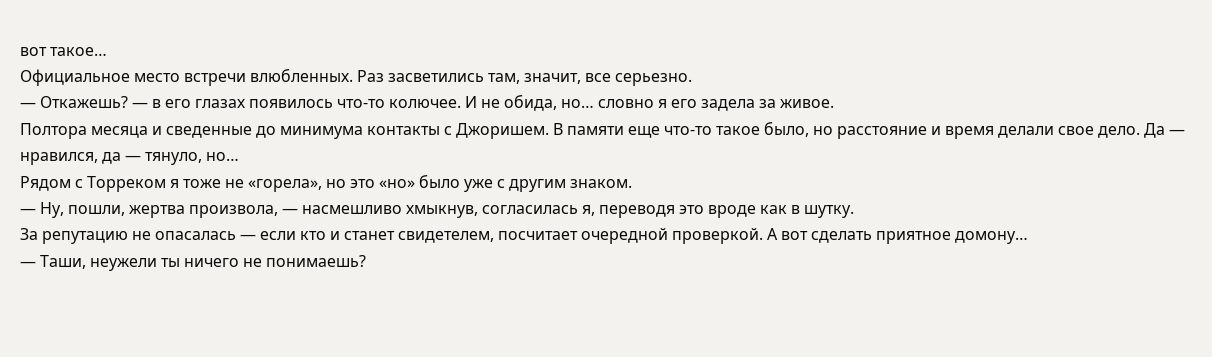вот такое…
Официальное место встречи влюбленных. Раз засветились там, значит, все серьезно.
— Откажешь? — в его глазах появилось что-то колючее. И не обида, но… словно я его задела за живое.
Полтора месяца и сведенные до минимума контакты с Джоришем. В памяти еще что-то такое было, но расстояние и время делали свое дело. Да — нравился, да — тянуло, но…
Рядом с Торреком я тоже не «горела», но это «но» было уже с другим знаком.
— Ну, пошли, жертва произвола, — насмешливо хмыкнув, согласилась я, переводя это вроде как в шутку.
За репутацию не опасалась — если кто и станет свидетелем, посчитает очередной проверкой. А вот сделать приятное домону…
— Таши, неужели ты ничего не понимаешь?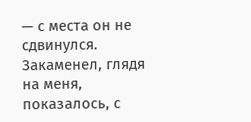— с места он не сдвинулся. Закаменел, глядя на меня, показалось, с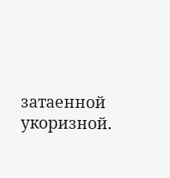затаенной укоризной.